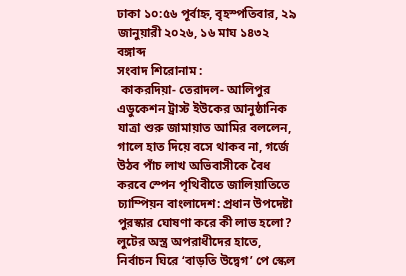ঢাকা ১০:৫৬ পূর্বাহ্ন, বৃহস্পতিবার, ২৯ জানুয়ারী ২০২৬, ১৬ মাঘ ১৪৩২ বঙ্গাব্দ
সংবাদ শিরোনাম :
 কাকরদিয়া- তেরাদল- আলিপুর এডুকেশন ট্রাস্ট ইউকের আনুষ্ঠানিক যাত্রা শুরু জামায়াত আমির বললেন, গালে হাত দিয়ে বসে থাকব না, গর্জে উঠব পাঁচ লাখ অভিবাসীকে বৈধ করবে স্পেন পৃথিবীতে জালিয়াতিতে চ্যাম্পিয়ন বাংলাদেশ: প্রধান উপদেষ্টা পুরস্কার ঘোষণা করে কী লাভ হলো? লুটের অস্ত্র অপরাধীদের হাতে, নির্বাচন ঘিরে ‘বাড়তি উদ্বেগ’ পে স্কেল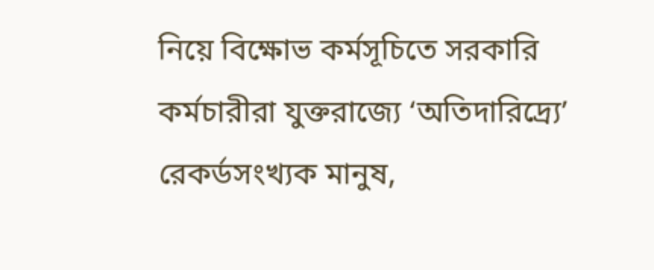নিয়ে বিক্ষোভ কর্মসূচিতে সরকারি কর্মচারীরা যুক্তরাজ্যে ‘অতিদারিদ্র্যে’ রেকর্ডসংখ্যক মানুষ,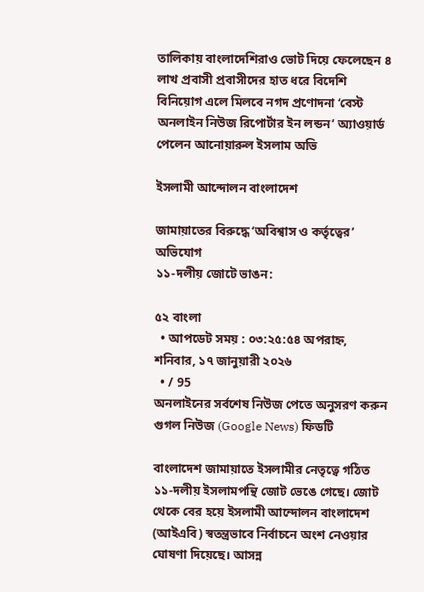তালিকায় বাংলাদেশিরাও ভোট দিয়ে ফেলেছেন ৪ লাখ প্রবাসী প্রবাসীদের হাত ধরে বিদেশি বিনিয়োগ এলে মিলবে নগদ প্রণোদনা ‘বেস্ট অনলাইন নিউজ রিপোর্টার ইন লন্ডন’ অ্যাওয়ার্ড পেলেন আনোয়ারুল ইসলাম অভি

ইসলামী আন্দোলন বাংলাদেশ

জামায়াতের বিরুদ্ধে ‘অবিশ্বাস ও কর্তৃত্বের’ অভিযোগ
১১-দলীয় জোটে ভাঙন:

৫২ বাংলা
  • আপডেট সময় : ০৩:২৫:৫৪ অপরাহ্ন, শনিবার, ১৭ জানুয়ারী ২০২৬
  • / 95
অনলাইনের সর্বশেষ নিউজ পেতে অনুসরণ করুন গুগল নিউজ (Google News) ফিডটি

বাংলাদেশ জামায়াতে ইসলামীর নেতৃত্বে গঠিত ১১-দলীয় ইসলামপন্থি জোট ভেঙে গেছে। জোট থেকে বের হয়ে ইসলামী আন্দোলন বাংলাদেশ (আইএবি) স্বতন্ত্রভাবে নির্বাচনে অংশ নেওয়ার ঘোষণা দিয়েছে। আসন্ন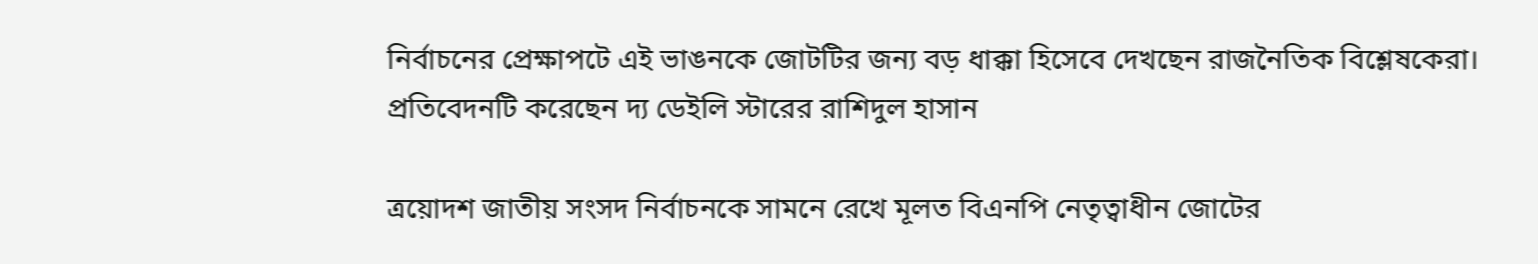নির্বাচনের প্রেক্ষাপটে এই ভাঙনকে জোটটির জন্য বড় ধাক্কা হিসেবে দেখছেন রাজনৈতিক বিশ্লেষকেরা। প্রতিবেদনটি করেছেন দ্য ডেইলি স্টারের রাশিদুল হাসান

ত্রয়োদশ জাতীয় সংসদ নির্বাচনকে সামনে রেখে মূলত বিএনপি নেতৃত্বাধীন জোটের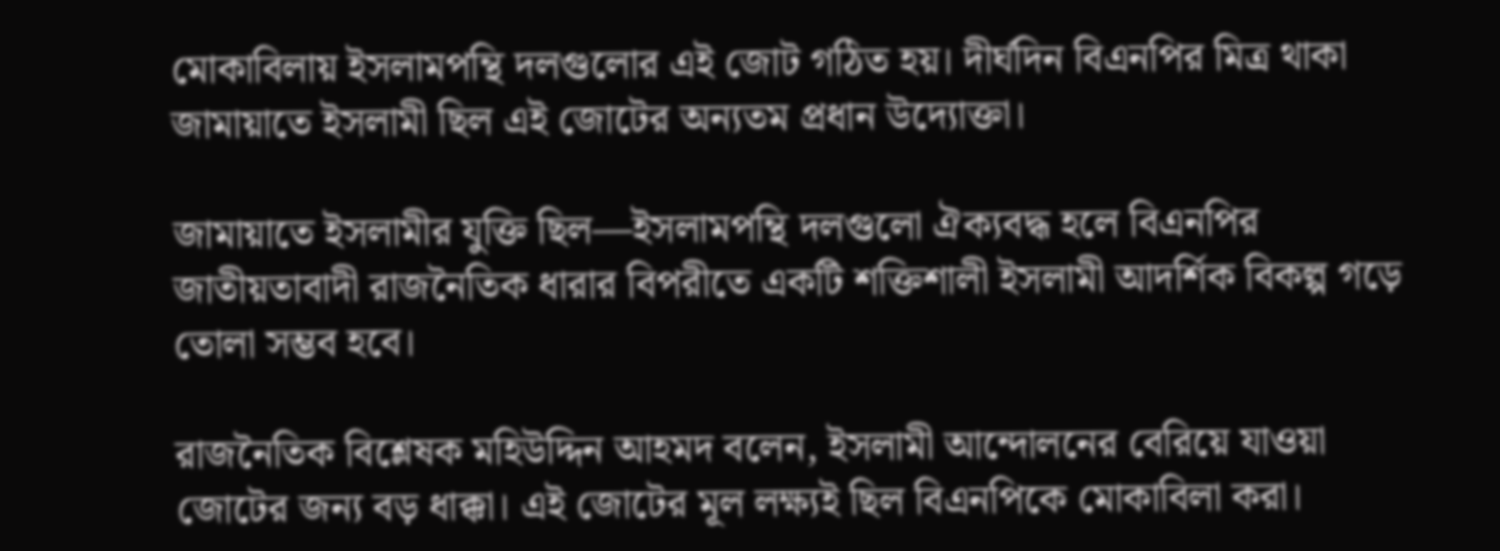মোকাবিলায় ইসলামপন্থি দলগুলোর এই জোট গঠিত হয়। দীর্ঘদিন বিএনপির মিত্র থাকা জামায়াতে ইসলামী ছিল এই জোটের অন্যতম প্রধান উদ্যোক্তা।

জামায়াতে ইসলামীর যুক্তি ছিল—ইসলামপন্থি দলগুলো ঐক্যবদ্ধ হলে বিএনপির জাতীয়তাবাদী রাজনৈতিক ধারার বিপরীতে একটি শক্তিশালী ইসলামী আদর্শিক বিকল্প গড়ে তোলা সম্ভব হবে।

রাজনৈতিক বিশ্লেষক মহিউদ্দিন আহমদ বলেন, ইসলামী আন্দোলনের বেরিয়ে যাওয়া জোটের জন্য বড় ধাক্কা। এই জোটের মূল লক্ষ্যই ছিল বিএনপিকে মোকাবিলা করা।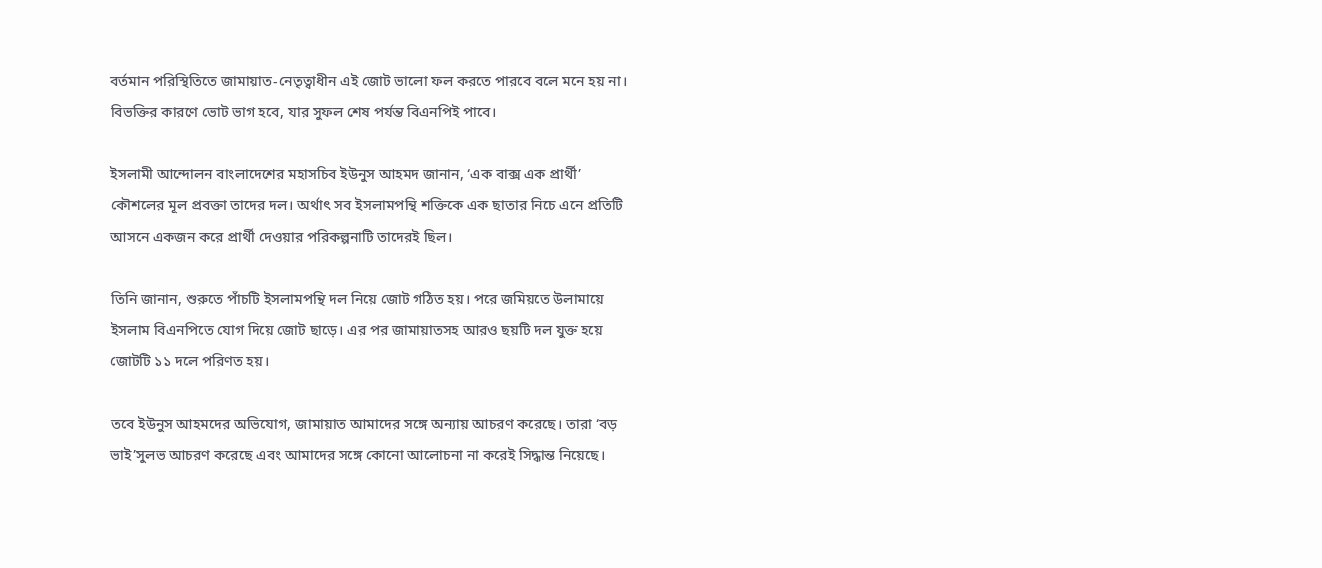বর্তমান পরিস্থিতিতে জামায়াত-নেতৃত্বাধীন এই জোট ভালো ফল করতে পারবে বলে মনে হয় না। বিভক্তির কারণে ভোট ভাগ হবে, যার সুফল শেষ পর্যন্ত বিএনপিই পাবে।

ইসলামী আন্দোলন বাংলাদেশের মহাসচিব ইউনুস আহমদ জানান, ‘এক বাক্স এক প্রার্থী’ কৌশলের মূল প্রবক্তা তাদের দল। অর্থাৎ সব ইসলামপন্থি শক্তিকে এক ছাতার নিচে এনে প্রতিটি আসনে একজন করে প্রার্থী দেওয়ার পরিকল্পনাটি তাদেরই ছিল।

তিনি জানান, শুরুতে পাঁচটি ইসলামপন্থি দল নিয়ে জোট গঠিত হয়। পরে জমিয়তে উলামায়ে ইসলাম বিএনপিতে যোগ দিয়ে জোট ছাড়ে। এর পর জামায়াতসহ আরও ছয়টি দল যুক্ত হয়ে জোটটি ১১ দলে পরিণত হয়।

তবে ইউনুস আহমদের অভিযোগ, জামায়াত আমাদের সঙ্গে অন্যায় আচরণ করেছে। তারা ‘বড় ভাই’সুলভ আচরণ করেছে এবং আমাদের সঙ্গে কোনো আলোচনা না করেই সিদ্ধান্ত নিয়েছে।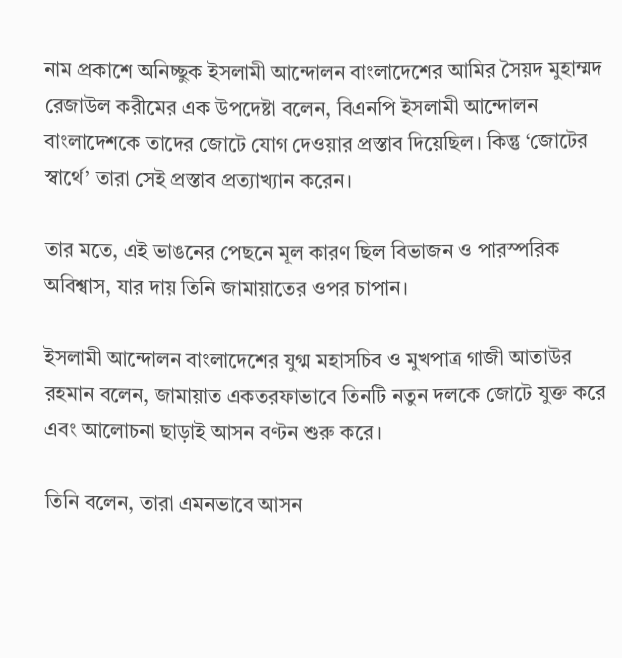নাম প্রকাশে অনিচ্ছুক ইসলামী আন্দোলন বাংলাদেশের আমির সৈয়দ মুহাম্মদ রেজাউল করীমের এক উপদেষ্টা বলেন, বিএনপি ইসলামী আন্দোলন বাংলাদেশকে তাদের জোটে যোগ দেওয়ার প্রস্তাব দিয়েছিল। কিন্তু ‘জোটের স্বার্থে’ তারা সেই প্রস্তাব প্রত্যাখ্যান করেন।

তার মতে, এই ভাঙনের পেছনে মূল কারণ ছিল বিভাজন ও পারস্পরিক অবিশ্বাস, যার দায় তিনি জামায়াতের ওপর চাপান।

ইসলামী আন্দোলন বাংলাদেশের যুগ্ম মহাসচিব ও মুখপাত্র গাজী আতাউর রহমান বলেন, জামায়াত একতরফাভাবে তিনটি নতুন দলকে জোটে যুক্ত করে এবং আলোচনা ছাড়াই আসন বণ্টন শুরু করে।

তিনি বলেন, তারা এমনভাবে আসন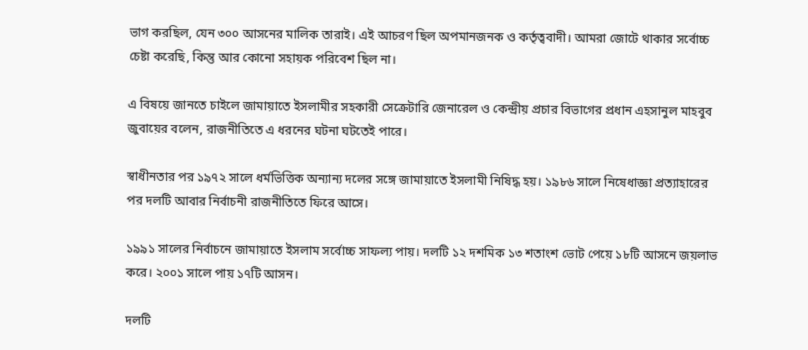ভাগ করছিল, যেন ৩০০ আসনের মালিক তারাই। এই আচরণ ছিল অপমানজনক ও কর্তৃত্ববাদী। আমরা জোটে থাকার সর্বোচ্চ চেষ্টা করেছি, কিন্তু আর কোনো সহায়ক পরিবেশ ছিল না।

এ বিষয়ে জানতে চাইলে জামায়াতে ইসলামীর সহকারী সেক্রেটারি জেনারেল ও কেন্দ্রীয় প্রচার বিভাগের প্রধান এহসানুল মাহবুব জুবায়ের বলেন, রাজনীতিতে এ ধরনের ঘটনা ঘটতেই পারে।

স্বাধীনতার পর ১৯৭২ সালে ধর্মভিত্তিক অন্যান্য দলের সঙ্গে জামায়াতে ইসলামী নিষিদ্ধ হয়। ১৯৮৬ সালে নিষেধাজ্ঞা প্রত্যাহারের পর দলটি আবার নির্বাচনী রাজনীতিতে ফিরে আসে।

১৯৯১ সালের নির্বাচনে জামায়াতে ইসলাম সর্বোচ্চ সাফল্য পায়। দলটি ১২ দশমিক ১৩ শতাংশ ভোট পেয়ে ১৮টি আসনে জয়লাভ করে। ২০০১ সালে পায় ১৭টি আসন।

দলটি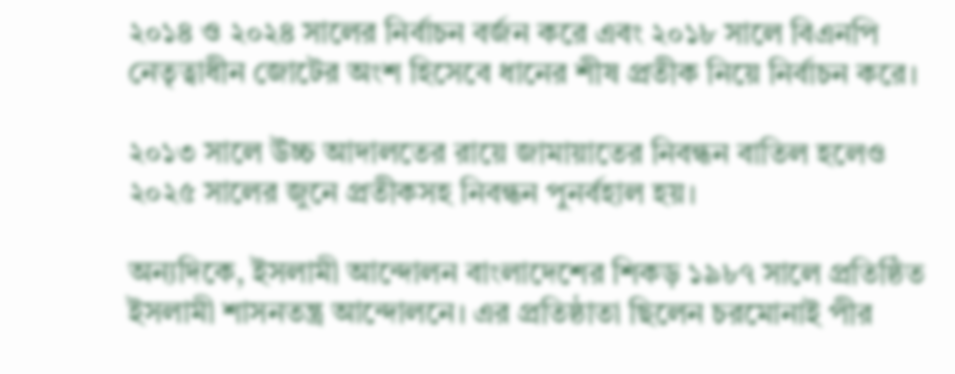২০১৪ ও ২০২৪ সালের নির্বাচন বর্জন করে এবং ২০১৮ সালে বিএনপি নেতৃত্বাধীন জোটের অংশ হিসেবে ধানের শীষ প্রতীক নিয়ে নির্বাচন করে।

২০১৩ সালে উচ্চ আদালতের রায়ে জামায়াতের নিবন্ধন বাতিল হলেও ২০২৫ সালের জুনে প্রতীকসহ নিবন্ধন পুনর্বহাল হয়।

অন্যদিকে, ইসলামী আন্দোলন বাংলাদেশের শিকড় ১৯৮৭ সালে প্রতিষ্ঠিত ইসলামী শাসনতন্ত্র আন্দোলনে। এর প্রতিষ্ঠাতা ছিলেন চরমোনাই পীর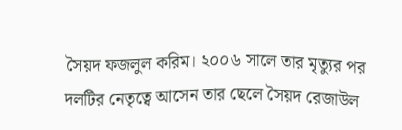সৈয়দ ফজলুল করিম। ২০০৬ সালে তার মৃত্যুর পর দলটির নেতৃত্বে আসেন তার ছেলে সৈয়দ রেজাউল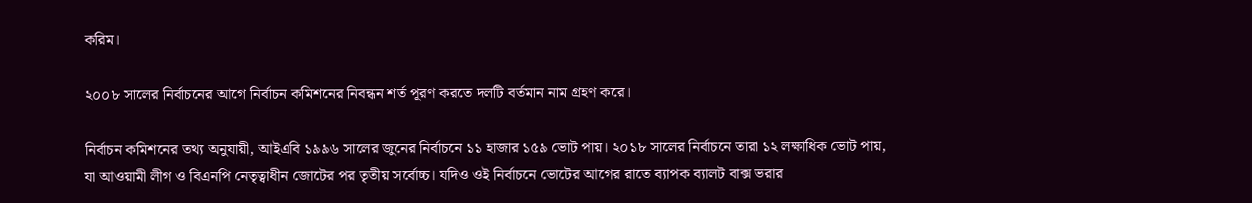করিম।

২০০৮ সালের নির্বাচনের আগে নির্বাচন কমিশনের নিবন্ধন শর্ত পূরণ করতে দলটি বর্তমান নাম গ্রহণ করে।

নির্বাচন কমিশনের তথ্য অনুযায়ী, আইএবি ১৯৯৬ সালের জুনের নির্বাচনে ১১ হাজার ১৫৯ ভোট পায়। ২০১৮ সালের নির্বাচনে তারা ১২ লক্ষাধিক ভোট পায়, যা আওয়ামী লীগ ও বিএনপি নেতৃত্বাধীন জোটের পর তৃতীয় সর্বোচ্চ। যদিও ওই নির্বাচনে ভোটের আগের রাতে ব্যাপক ব্যালট বাক্স ভরার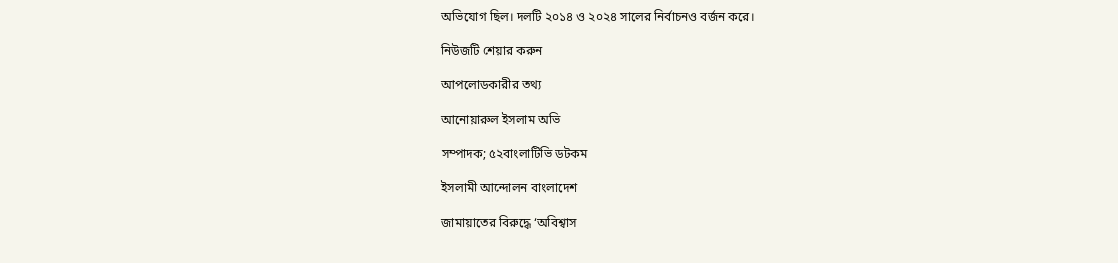অভিযোগ ছিল। দলটি ২০১৪ ও ২০২৪ সালের নির্বাচনও বর্জন করে।

নিউজটি শেয়ার করুন

আপলোডকারীর তথ্য

আনোয়ারুল ইসলাম অভি

সম্পাদক; ৫২বাংলাটিভি ডটকম

ইসলামী আন্দোলন বাংলাদেশ

জামায়াতের বিরুদ্ধে ‘অবিশ্বাস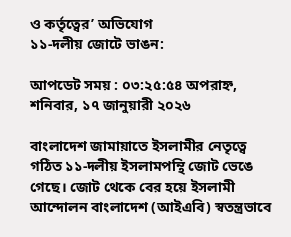ও কর্তৃত্বের’ অভিযোগ
১১-দলীয় জোটে ভাঙন:

আপডেট সময় : ০৩:২৫:৫৪ অপরাহ্ন, শনিবার, ১৭ জানুয়ারী ২০২৬

বাংলাদেশ জামায়াতে ইসলামীর নেতৃত্বে গঠিত ১১-দলীয় ইসলামপন্থি জোট ভেঙে গেছে। জোট থেকে বের হয়ে ইসলামী আন্দোলন বাংলাদেশ (আইএবি) স্বতন্ত্রভাবে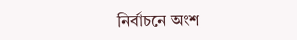নির্বাচনে অংশ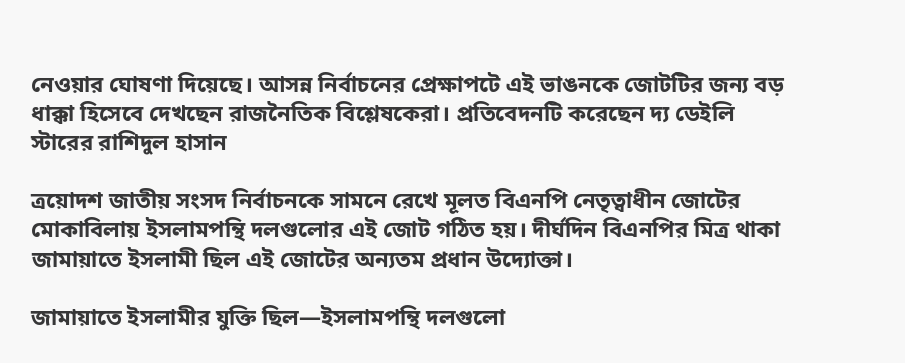নেওয়ার ঘোষণা দিয়েছে। আসন্ন নির্বাচনের প্রেক্ষাপটে এই ভাঙনকে জোটটির জন্য বড় ধাক্কা হিসেবে দেখছেন রাজনৈতিক বিশ্লেষকেরা। প্রতিবেদনটি করেছেন দ্য ডেইলি স্টারের রাশিদুল হাসান

ত্রয়োদশ জাতীয় সংসদ নির্বাচনকে সামনে রেখে মূলত বিএনপি নেতৃত্বাধীন জোটের মোকাবিলায় ইসলামপন্থি দলগুলোর এই জোট গঠিত হয়। দীর্ঘদিন বিএনপির মিত্র থাকা জামায়াতে ইসলামী ছিল এই জোটের অন্যতম প্রধান উদ্যোক্তা।

জামায়াতে ইসলামীর যুক্তি ছিল—ইসলামপন্থি দলগুলো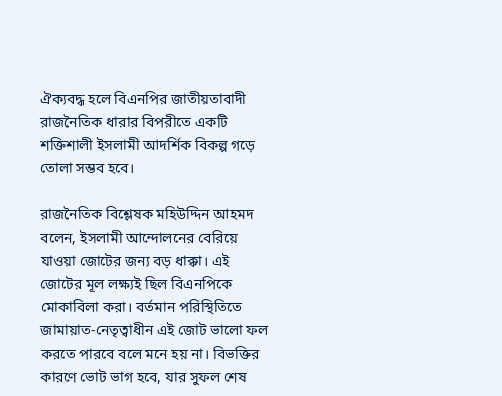ঐক্যবদ্ধ হলে বিএনপির জাতীয়তাবাদী রাজনৈতিক ধারার বিপরীতে একটি শক্তিশালী ইসলামী আদর্শিক বিকল্প গড়ে তোলা সম্ভব হবে।

রাজনৈতিক বিশ্লেষক মহিউদ্দিন আহমদ বলেন, ইসলামী আন্দোলনের বেরিয়ে যাওয়া জোটের জন্য বড় ধাক্কা। এই জোটের মূল লক্ষ্যই ছিল বিএনপিকে মোকাবিলা করা। বর্তমান পরিস্থিতিতে জামায়াত-নেতৃত্বাধীন এই জোট ভালো ফল করতে পারবে বলে মনে হয় না। বিভক্তির কারণে ভোট ভাগ হবে, যার সুফল শেষ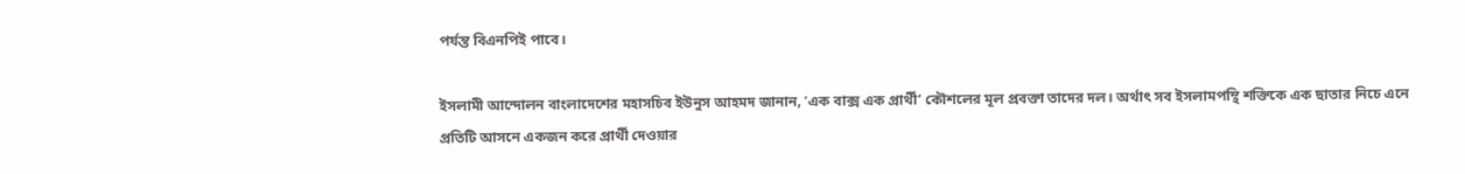পর্যন্ত বিএনপিই পাবে।

ইসলামী আন্দোলন বাংলাদেশের মহাসচিব ইউনুস আহমদ জানান, ‘এক বাক্স এক প্রার্থী’ কৌশলের মূল প্রবক্তা তাদের দল। অর্থাৎ সব ইসলামপন্থি শক্তিকে এক ছাতার নিচে এনে প্রতিটি আসনে একজন করে প্রার্থী দেওয়ার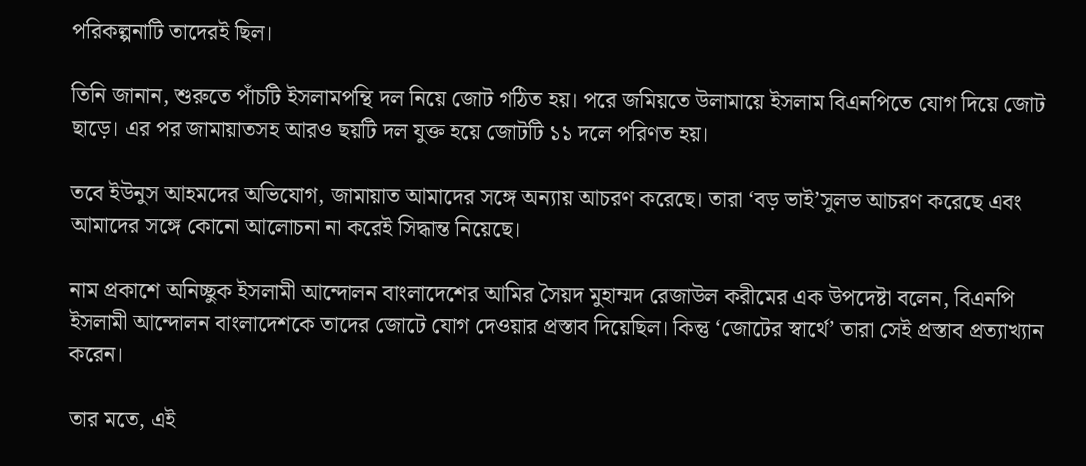পরিকল্পনাটি তাদেরই ছিল।

তিনি জানান, শুরুতে পাঁচটি ইসলামপন্থি দল নিয়ে জোট গঠিত হয়। পরে জমিয়তে উলামায়ে ইসলাম বিএনপিতে যোগ দিয়ে জোট ছাড়ে। এর পর জামায়াতসহ আরও ছয়টি দল যুক্ত হয়ে জোটটি ১১ দলে পরিণত হয়।

তবে ইউনুস আহমদের অভিযোগ, জামায়াত আমাদের সঙ্গে অন্যায় আচরণ করেছে। তারা ‘বড় ভাই’সুলভ আচরণ করেছে এবং আমাদের সঙ্গে কোনো আলোচনা না করেই সিদ্ধান্ত নিয়েছে।

নাম প্রকাশে অনিচ্ছুক ইসলামী আন্দোলন বাংলাদেশের আমির সৈয়দ মুহাম্মদ রেজাউল করীমের এক উপদেষ্টা বলেন, বিএনপি ইসলামী আন্দোলন বাংলাদেশকে তাদের জোটে যোগ দেওয়ার প্রস্তাব দিয়েছিল। কিন্তু ‘জোটের স্বার্থে’ তারা সেই প্রস্তাব প্রত্যাখ্যান করেন।

তার মতে, এই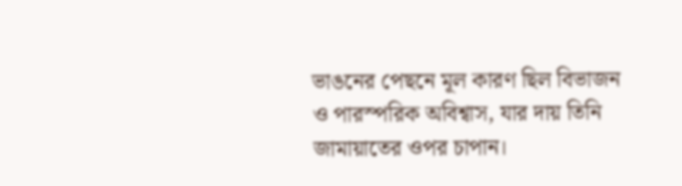ভাঙনের পেছনে মূল কারণ ছিল বিভাজন ও পারস্পরিক অবিশ্বাস, যার দায় তিনি জামায়াতের ওপর চাপান।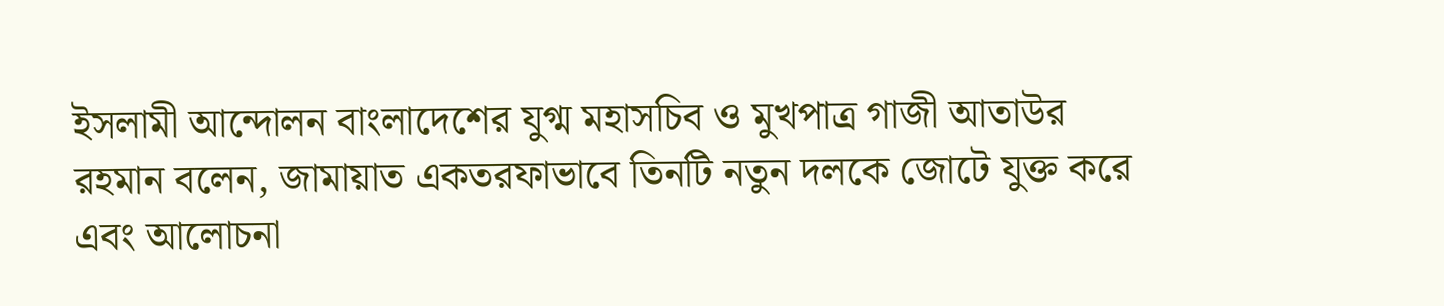ইসলামী আন্দোলন বাংলাদেশের যুগ্ম মহাসচিব ও মুখপাত্র গাজী আতাউর রহমান বলেন, জামায়াত একতরফাভাবে তিনটি নতুন দলকে জোটে যুক্ত করে এবং আলোচনা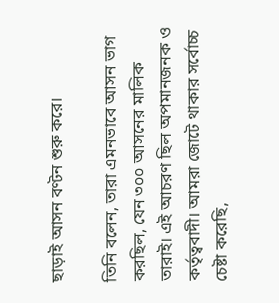ছাড়াই আসন বণ্টন শুরু করে।

তিনি বলেন, তারা এমনভাবে আসন ভাগ করছিল, যেন ৩০০ আসনের মালিক তারাই। এই আচরণ ছিল অপমানজনক ও কর্তৃত্ববাদী। আমরা জোটে থাকার সর্বোচ্চ চেষ্টা করেছি,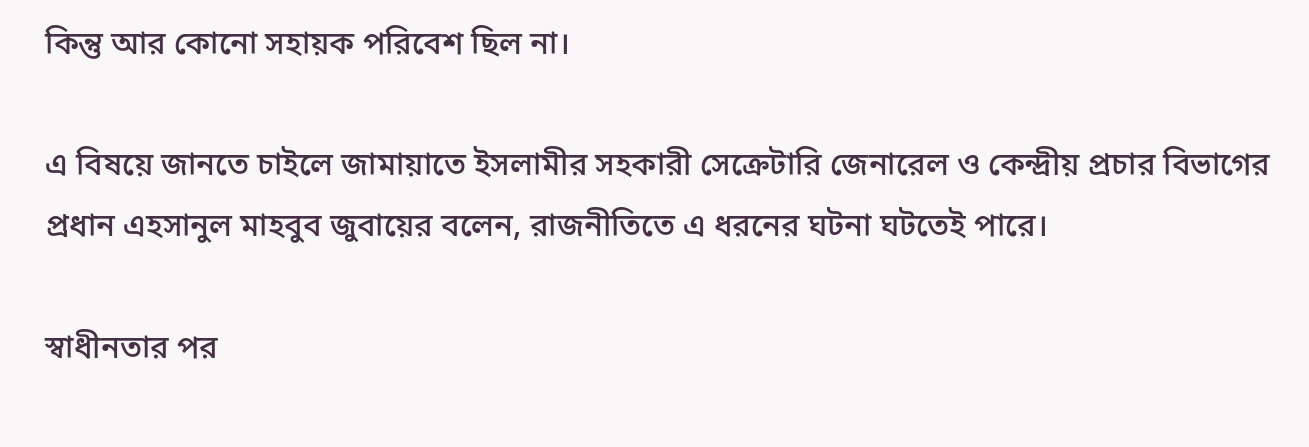কিন্তু আর কোনো সহায়ক পরিবেশ ছিল না।

এ বিষয়ে জানতে চাইলে জামায়াতে ইসলামীর সহকারী সেক্রেটারি জেনারেল ও কেন্দ্রীয় প্রচার বিভাগের প্রধান এহসানুল মাহবুব জুবায়ের বলেন, রাজনীতিতে এ ধরনের ঘটনা ঘটতেই পারে।

স্বাধীনতার পর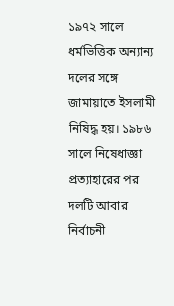১৯৭২ সালে ধর্মভিত্তিক অন্যান্য দলের সঙ্গে জামায়াতে ইসলামী নিষিদ্ধ হয়। ১৯৮৬ সালে নিষেধাজ্ঞা প্রত্যাহারের পর দলটি আবার নির্বাচনী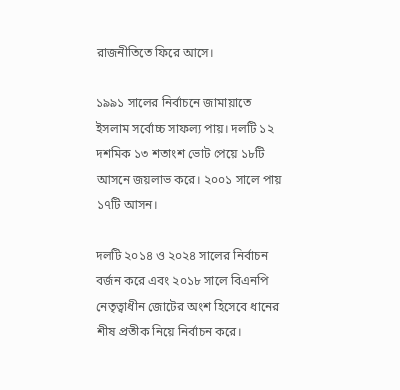রাজনীতিতে ফিরে আসে।

১৯৯১ সালের নির্বাচনে জামায়াতে ইসলাম সর্বোচ্চ সাফল্য পায়। দলটি ১২ দশমিক ১৩ শতাংশ ভোট পেয়ে ১৮টি আসনে জয়লাভ করে। ২০০১ সালে পায় ১৭টি আসন।

দলটি ২০১৪ ও ২০২৪ সালের নির্বাচন বর্জন করে এবং ২০১৮ সালে বিএনপি নেতৃত্বাধীন জোটের অংশ হিসেবে ধানের শীষ প্রতীক নিয়ে নির্বাচন করে।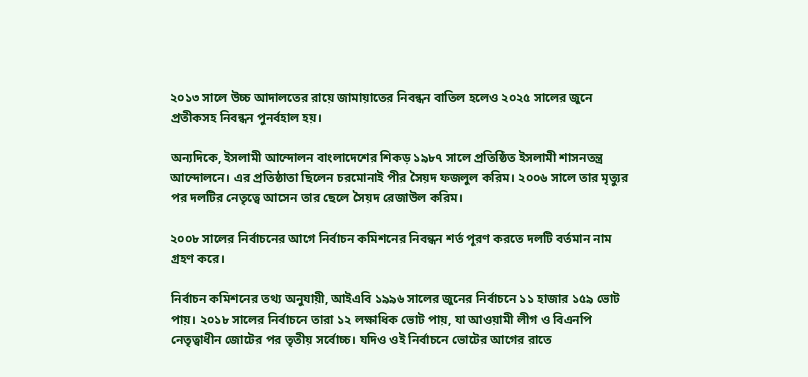২০১৩ সালে উচ্চ আদালতের রায়ে জামায়াতের নিবন্ধন বাতিল হলেও ২০২৫ সালের জুনে প্রতীকসহ নিবন্ধন পুনর্বহাল হয়।

অন্যদিকে, ইসলামী আন্দোলন বাংলাদেশের শিকড় ১৯৮৭ সালে প্রতিষ্ঠিত ইসলামী শাসনতন্ত্র আন্দোলনে। এর প্রতিষ্ঠাতা ছিলেন চরমোনাই পীর সৈয়দ ফজলুল করিম। ২০০৬ সালে তার মৃত্যুর পর দলটির নেতৃত্বে আসেন তার ছেলে সৈয়দ রেজাউল করিম।

২০০৮ সালের নির্বাচনের আগে নির্বাচন কমিশনের নিবন্ধন শর্ত পূরণ করতে দলটি বর্তমান নাম গ্রহণ করে।

নির্বাচন কমিশনের তথ্য অনুযায়ী, আইএবি ১৯৯৬ সালের জুনের নির্বাচনে ১১ হাজার ১৫৯ ভোট পায়। ২০১৮ সালের নির্বাচনে তারা ১২ লক্ষাধিক ভোট পায়, যা আওয়ামী লীগ ও বিএনপি নেতৃত্বাধীন জোটের পর তৃতীয় সর্বোচ্চ। যদিও ওই নির্বাচনে ভোটের আগের রাতে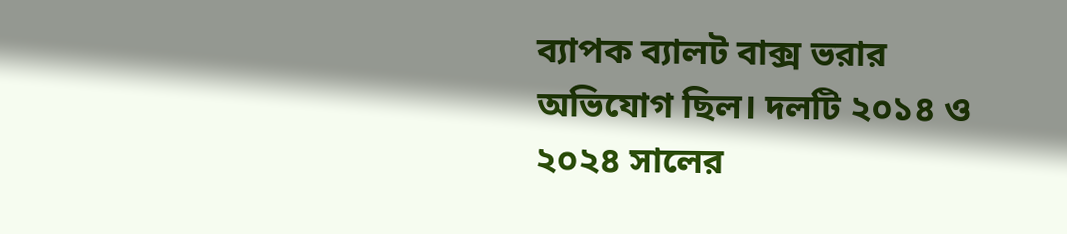ব্যাপক ব্যালট বাক্স ভরার অভিযোগ ছিল। দলটি ২০১৪ ও ২০২৪ সালের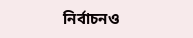নির্বাচনও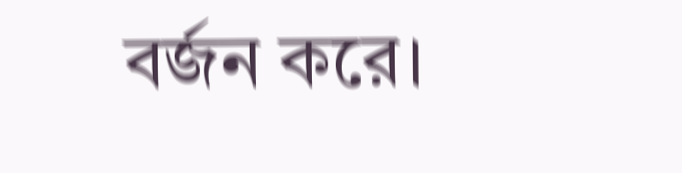বর্জন করে।